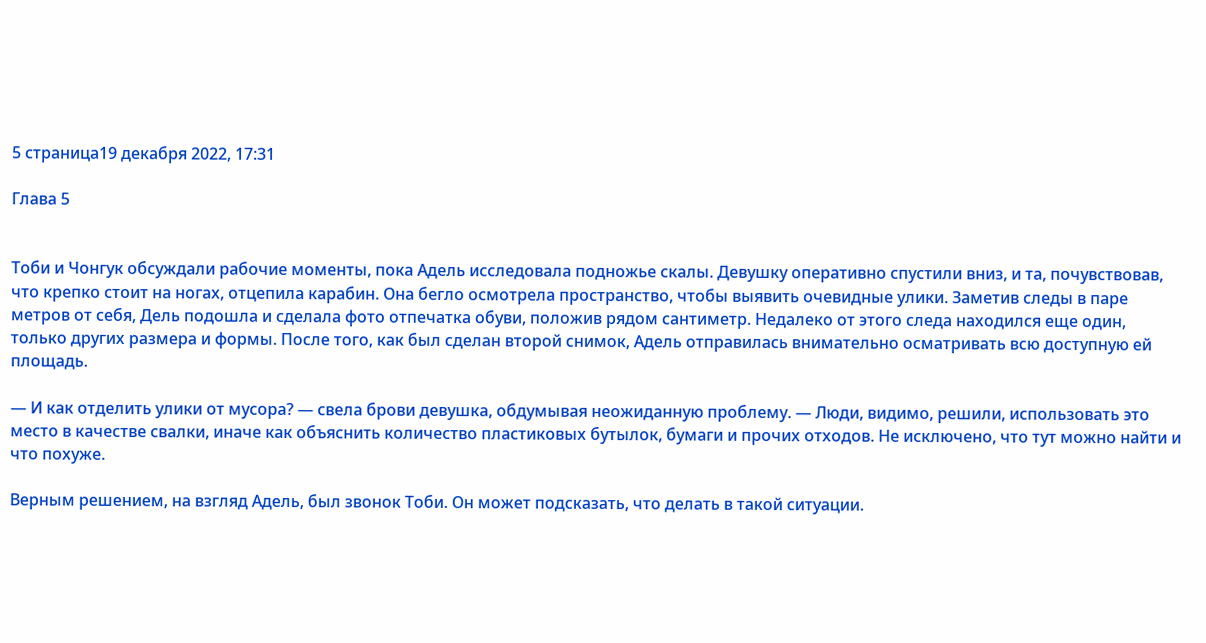5 страница19 декабря 2022, 17:31

Глава 5


Тоби и Чонгук обсуждали рабочие моменты, пока Адель исследовала подножье скалы. Девушку оперативно спустили вниз, и та, почувствовав, что крепко стоит на ногах, отцепила карабин. Она бегло осмотрела пространство, чтобы выявить очевидные улики. Заметив следы в паре метров от себя, Дель подошла и сделала фото отпечатка обуви, положив рядом сантиметр. Недалеко от этого следа находился еще один, только других размера и формы. После того, как был сделан второй снимок, Адель отправилась внимательно осматривать всю доступную ей площадь.

— И как отделить улики от мусора? — свела брови девушка, обдумывая неожиданную проблему. — Люди, видимо, решили, использовать это место в качестве свалки, иначе как объяснить количество пластиковых бутылок, бумаги и прочих отходов. Не исключено, что тут можно найти и что похуже.

Верным решением, на взгляд Адель, был звонок Тоби. Он может подсказать, что делать в такой ситуации.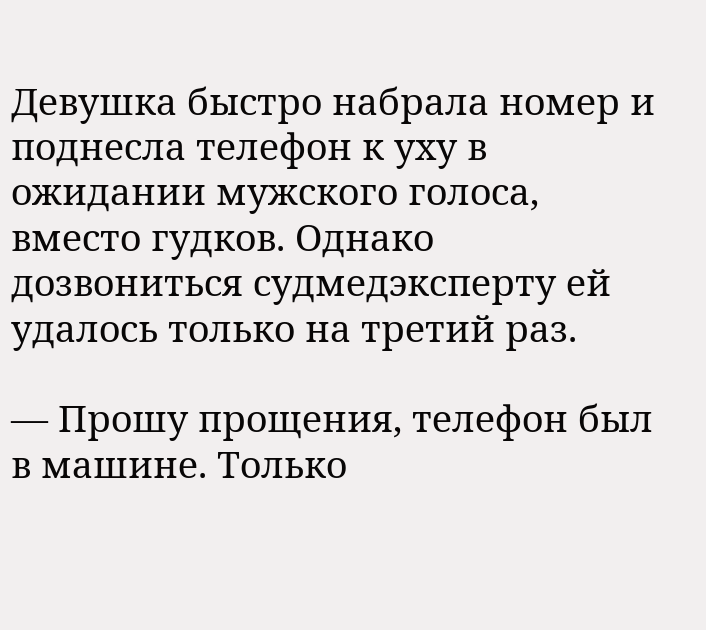Девушка быстро набрала номер и поднесла телефон к уху в ожидании мужского голоса, вместо гудков. Однако дозвониться судмедэксперту ей удалось только на третий раз.

— Прошу прощения, телефон был в машине. Только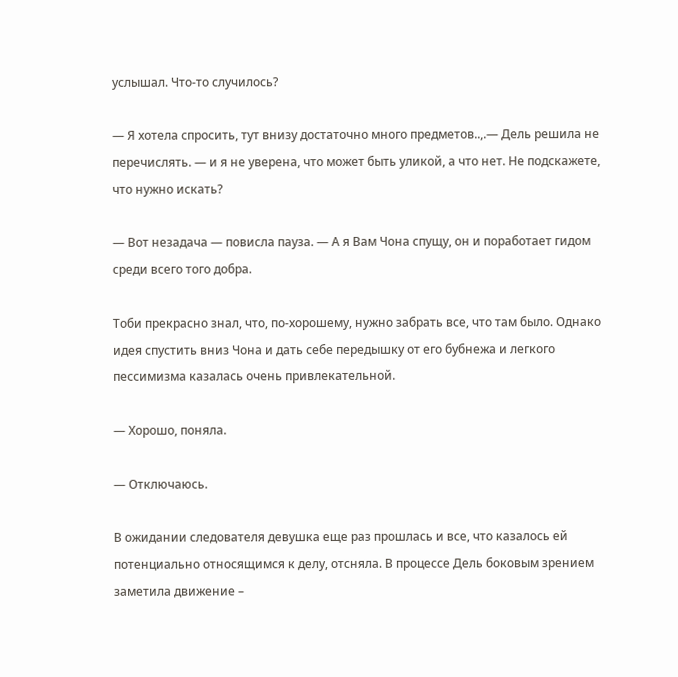услышал. Что-то случилось?

— Я хотела спросить, тут внизу достаточно много предметов..,.— Дель решила не перечислять. — и я не уверена, что может быть уликой, а что нет. Не подскажете, что нужно искать?

— Вот незадача — повисла пауза. — А я Вам Чона спущу, он и поработает гидом среди всего того добра.

Тоби прекрасно знал, что, по-хорошему, нужно забрать все, что там было. Однако идея спустить вниз Чона и дать себе передышку от его бубнежа и легкого пессимизма казалась очень привлекательной.

— Хорошо, поняла.

— Отключаюсь.

В ожидании следователя девушка еще раз прошлась и все, что казалось ей потенциально относящимся к делу, отсняла. В процессе Дель боковым зрением заметила движение –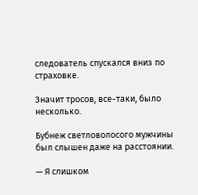следователь спускался вниз по страховке.

Значит тросов, все-таки, было несколько.

Бубнеж светловолосого мужчины был слышен даже на расстоянии.

— Я слишком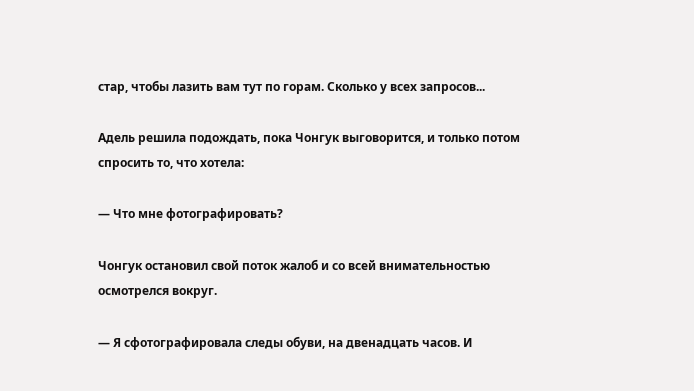стар, чтобы лазить вам тут по горам. Сколько у всех запросов...

Адель решила подождать, пока Чонгук выговорится, и только потом спросить то, что хотела:

— Что мне фотографировать?

Чонгук остановил свой поток жалоб и со всей внимательностью осмотрелся вокруг.

— Я сфотографировала следы обуви, на двенадцать часов. И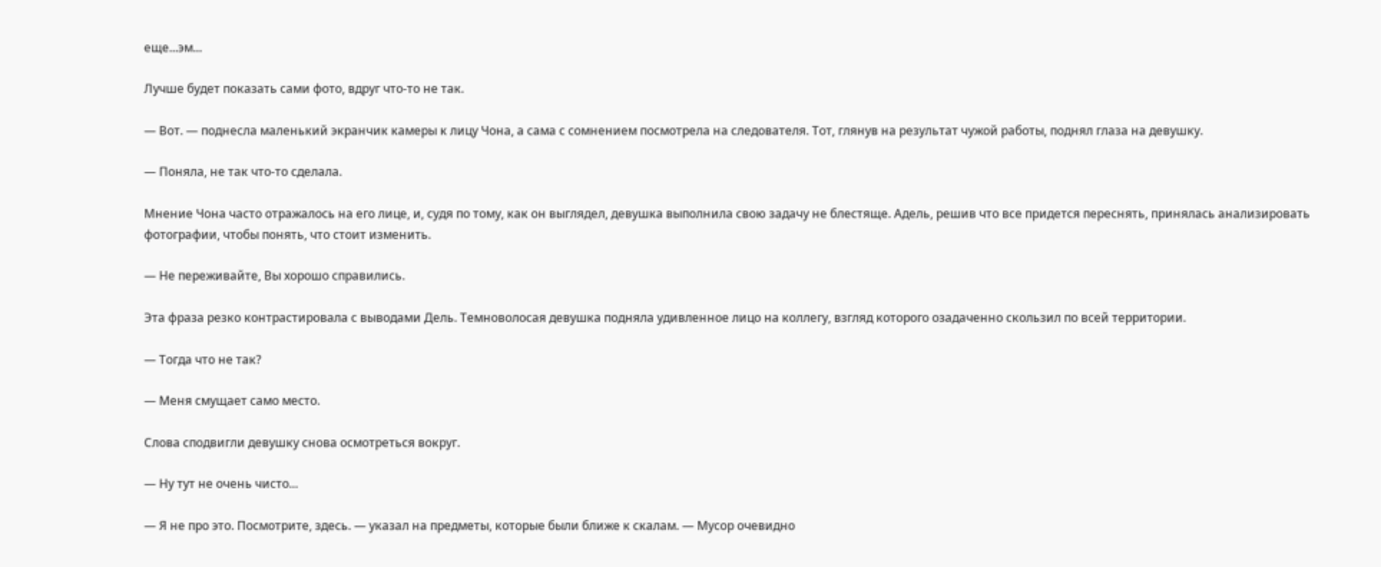еще...эм...

Лучше будет показать сами фото, вдруг что-то не так.

— Вот. — поднесла маленький экранчик камеры к лицу Чона, а сама с сомнением посмотрела на следователя. Тот, глянув на результат чужой работы, поднял глаза на девушку.

— Поняла, не так что-то сделала.

Мнение Чона часто отражалось на его лице, и, судя по тому, как он выглядел, девушка выполнила свою задачу не блестяще. Адель, решив что все придется переснять, принялась анализировать фотографии, чтобы понять, что стоит изменить.

— Не переживайте, Вы хорошо справились.

Эта фраза резко контрастировала с выводами Дель. Темноволосая девушка подняла удивленное лицо на коллегу, взгляд которого озадаченно скользил по всей территории.

— Тогда что не так?

— Меня смущает само место.

Слова сподвигли девушку снова осмотреться вокруг.

— Ну тут не очень чисто...

— Я не про это. Посмотрите, здесь. — указал на предметы, которые были ближе к скалам. — Мусор очевидно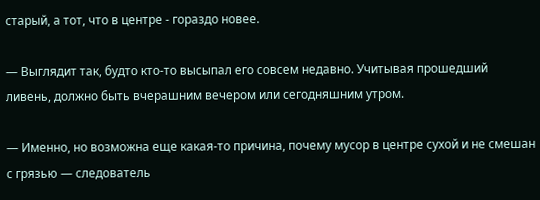старый, а тот, что в центре - гораздо новее.

— Выглядит так, будто кто-то высыпал его совсем недавно. Учитывая прошедший ливень, должно быть вчерашним вечером или сегодняшним утром.

— Именно, но возможна еще какая-то причина, почему мусор в центре сухой и не смешан с грязью — следователь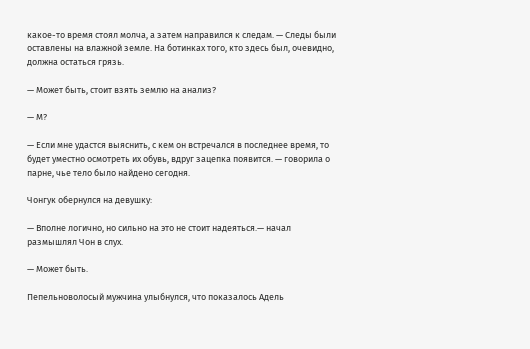какое-то время стоял молча, а затем направился к следам. — Следы были оставлены на влажной земле. На ботинках того, кто здесь был, очевидно, должна остаться грязь.

— Может быть, стоит взять землю на анализ?

— М?

— Если мне удастся выяснить, с кем он встречался в последнее время, то будет уместно осмотреть их обувь, вдруг зацепка появится. — говорила о парне, чье тело было найдено сегодня.

Чонгук обернулся на девушку:

— Вполне логично, но сильно на это не стоит надеяться.— начал размышлял Чон в слух.

— Может быть.

Пепельноволосый мужчина улыбнулся, что показалось Адель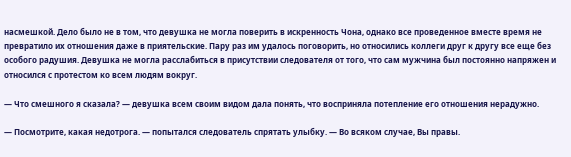насмешкой. Дело было не в том, что девушка не могла поверить в искренность Чона, однако все проведенное вместе время не превратило их отношения даже в приятельские. Пару раз им удалось поговорить, но относились коллеги друг к другу все еще без особого радушия. Девушка не могла расслабиться в присутствии следователя от того, что сам мужчина был постоянно напряжен и относился с протестом ко всем людям вокруг.

— Что смешного я сказала? — девушка всем своим видом дала понять, что восприняла потепление его отношения нерадужно.

— Посмотрите, какая недотрога. — попытался следователь спрятать улыбку. — Во всяком случае, Вы правы.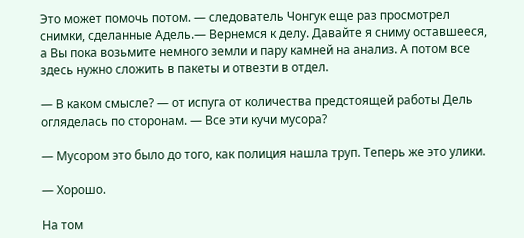Это может помочь потом. — следователь Чонгук еще раз просмотрел снимки, сделанные Адель.— Вернемся к делу. Давайте я сниму оставшееся, а Вы пока возьмите немного земли и пару камней на анализ. А потом все здесь нужно сложить в пакеты и отвезти в отдел.

— В каком смысле? — от испуга от количества предстоящей работы Дель огляделась по сторонам. — Все эти кучи мусора?

— Мусором это было до того, как полиция нашла труп. Теперь же это улики.

— Хорошо.

На том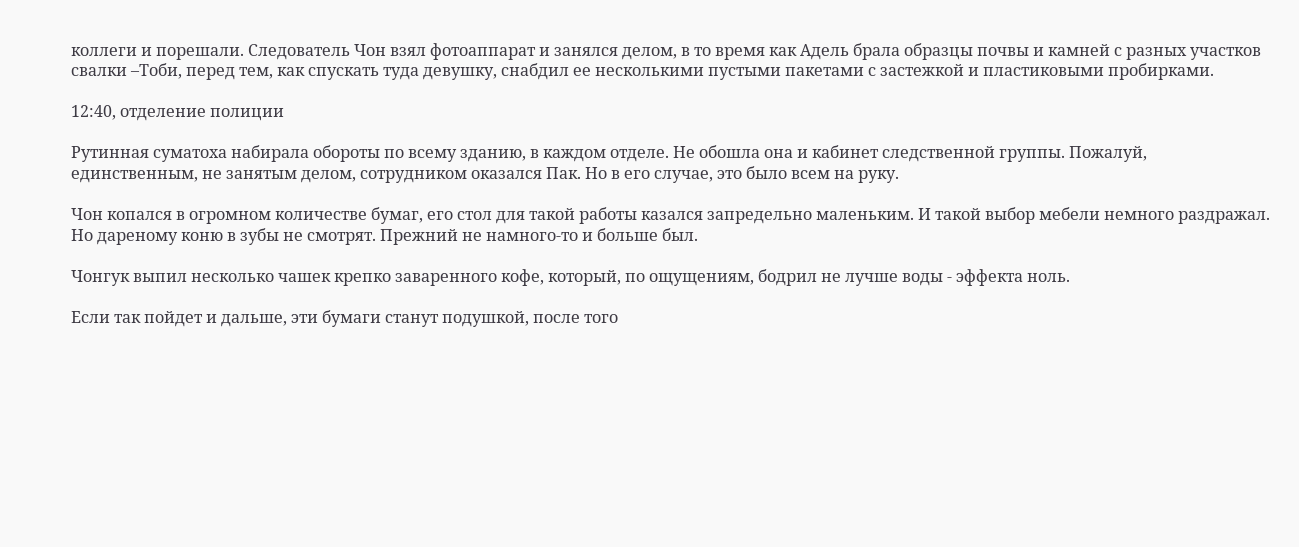коллеги и порешали. Следователь Чон взял фотоаппарат и занялся делом, в то время как Адель брала образцы почвы и камней с разных участков свалки –Тоби, перед тем, как спускать туда девушку, снабдил ее несколькими пустыми пакетами с застежкой и пластиковыми пробирками.

12:40, отделение полиции

Рутинная суматоха набирала обороты по всему зданию, в каждом отделе. Не обошла она и кабинет следственной группы. Пожалуй, единственным, не занятым делом, сотрудником оказался Пак. Но в его случае, это было всем на руку.

Чон копался в огромном количестве бумаг, его стол для такой работы казался запредельно маленьким. И такой выбор мебели немного раздражал. Но дареному коню в зубы не смотрят. Прежний не намного-то и больше был.

Чонгук выпил несколько чашек крепко заваренного кофе, который, по ощущениям, бодрил не лучше воды - эффекта ноль.

Если так пойдет и дальше, эти бумаги станут подушкой, после того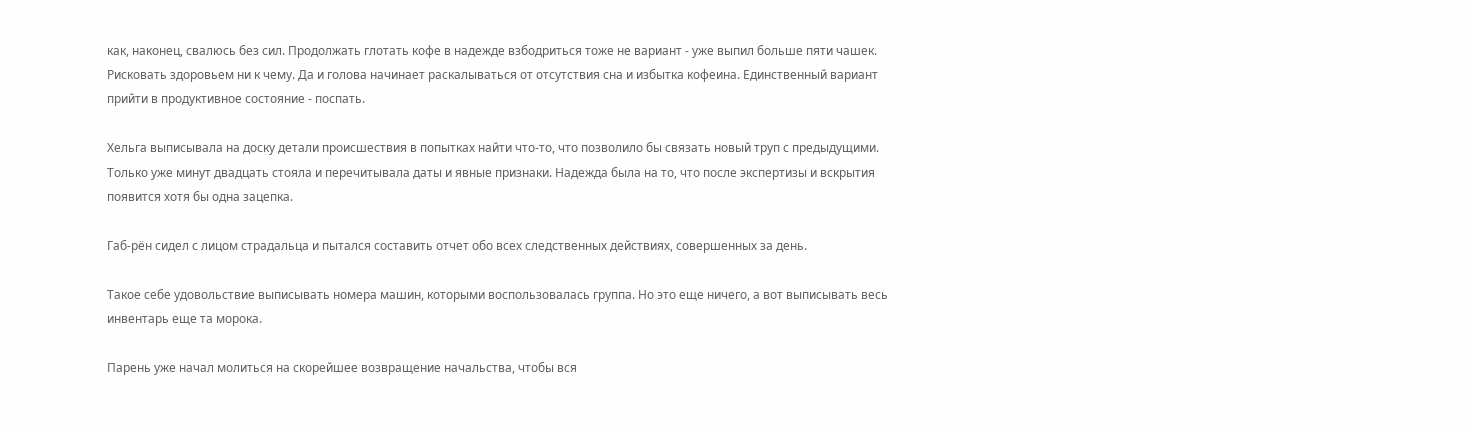как, наконец, свалюсь без сил. Продолжать глотать кофе в надежде взбодриться тоже не вариант - уже выпил больше пяти чашек. Рисковать здоровьем ни к чему. Да и голова начинает раскалываться от отсутствия сна и избытка кофеина. Единственный вариант прийти в продуктивное состояние - поспать.

Хельга выписывала на доску детали происшествия в попытках найти что-то, что позволило бы связать новый труп с предыдущими. Только уже минут двадцать стояла и перечитывала даты и явные признаки. Надежда была на то, что после экспертизы и вскрытия появится хотя бы одна зацепка.

Габ-рён сидел с лицом страдальца и пытался составить отчет обо всех следственных действиях, совершенных за день.

Такое себе удовольствие выписывать номера машин, которыми воспользовалась группа. Но это еще ничего, а вот выписывать весь инвентарь еще та морока.

Парень уже начал молиться на скорейшее возвращение начальства, чтобы вся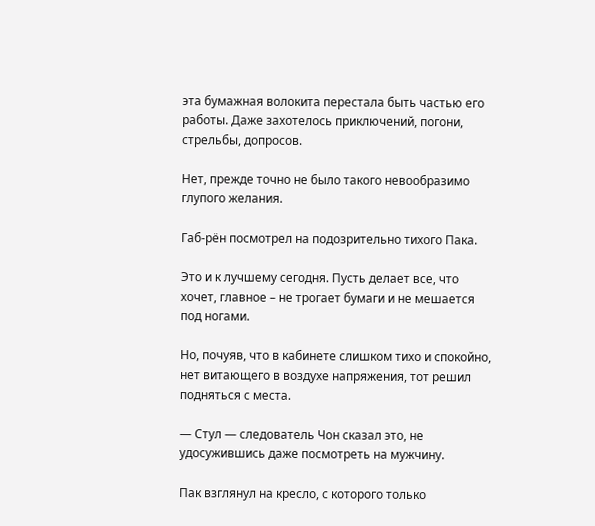эта бумажная волокита перестала быть частью его работы. Даже захотелось приключений, погони, стрельбы, допросов.

Нет, прежде точно не было такого невообразимо глупого желания.

Габ-рён посмотрел на подозрительно тихого Пака.

Это и к лучшему сегодня. Пусть делает все, что хочет, главное – не трогает бумаги и не мешается под ногами.

Но, почуяв, что в кабинете слишком тихо и спокойно, нет витающего в воздухе напряжения, тот решил подняться с места.

— Стул — следователь Чон сказал это, не удосужившись даже посмотреть на мужчину.

Пак взглянул на кресло, с которого только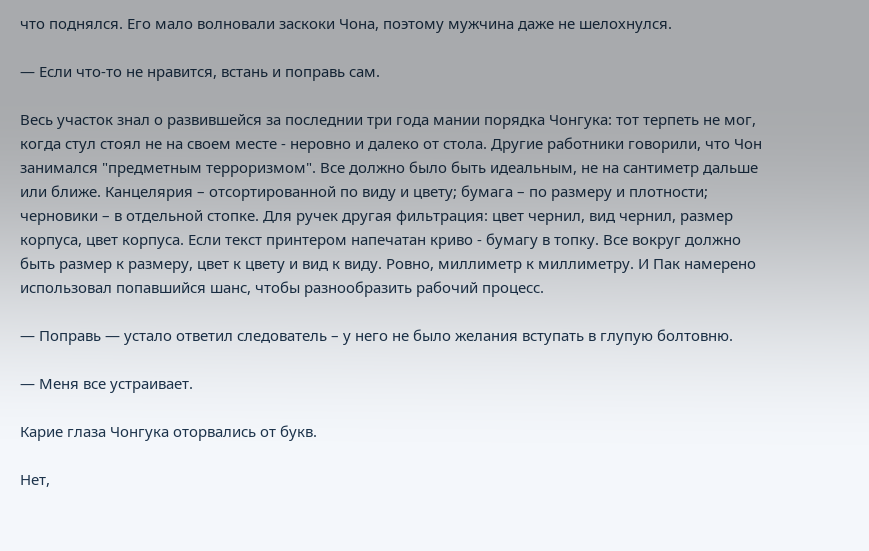что поднялся. Его мало волновали заскоки Чона, поэтому мужчина даже не шелохнулся.

— Если что-то не нравится, встань и поправь сам.

Весь участок знал о развившейся за последнии три года мании порядка Чонгука: тот терпеть не мог, когда стул стоял не на своем месте - неровно и далеко от стола. Другие работники говорили, что Чон занимался "предметным терроризмом". Все должно было быть идеальным, не на сантиметр дальше или ближе. Канцелярия – отсортированной по виду и цвету; бумага – по размеру и плотности; черновики – в отдельной стопке. Для ручек другая фильтрация: цвет чернил, вид чернил, размер корпуса, цвет корпуса. Если текст принтером напечатан криво - бумагу в топку. Все вокруг должно быть размер к размеру, цвет к цвету и вид к виду. Ровно, миллиметр к миллиметру. И Пак намерено использовал попавшийся шанс, чтобы разнообразить рабочий процесс.

— Поправь — устало ответил следователь – у него не было желания вступать в глупую болтовню.

— Меня все устраивает.

Карие глаза Чонгука оторвались от букв.

Нет,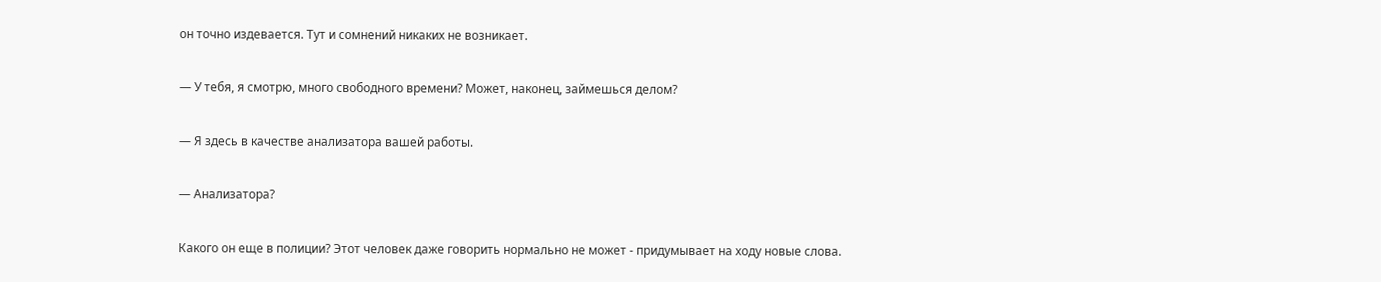он точно издевается. Тут и сомнений никаких не возникает.

— У тебя, я смотрю, много свободного времени? Может, наконец, займешься делом?

— Я здесь в качестве анализатора вашей работы.

— Анализатора?

Какого он еще в полиции? Этот человек даже говорить нормально не может - придумывает на ходу новые слова.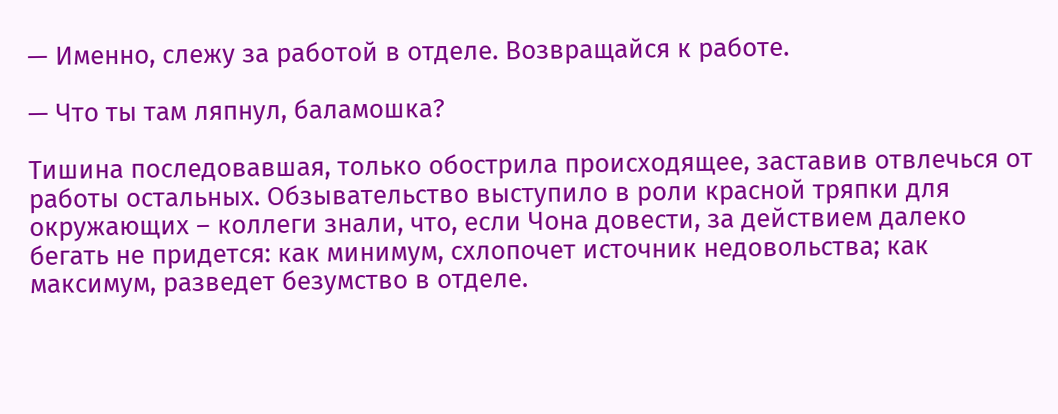— Именно, слежу за работой в отделе. Возвращайся к работе.

— Что ты там ляпнул, баламошка?

Тишина последовавшая, только обострила происходящее, заставив отвлечься от работы остальных. Обзывательство выступило в роли красной тряпки для окружающих – коллеги знали, что, если Чона довести, за действием далеко бегать не придется: как минимум, схлопочет источник недовольства; как максимум, разведет безумство в отделе.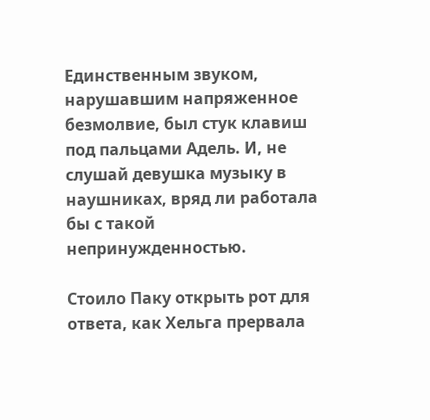Единственным звуком, нарушавшим напряженное безмолвие, был стук клавиш под пальцами Адель. И, не слушай девушка музыку в наушниках, вряд ли работала бы с такой непринужденностью.

Стоило Паку открыть рот для ответа, как Хельга прервала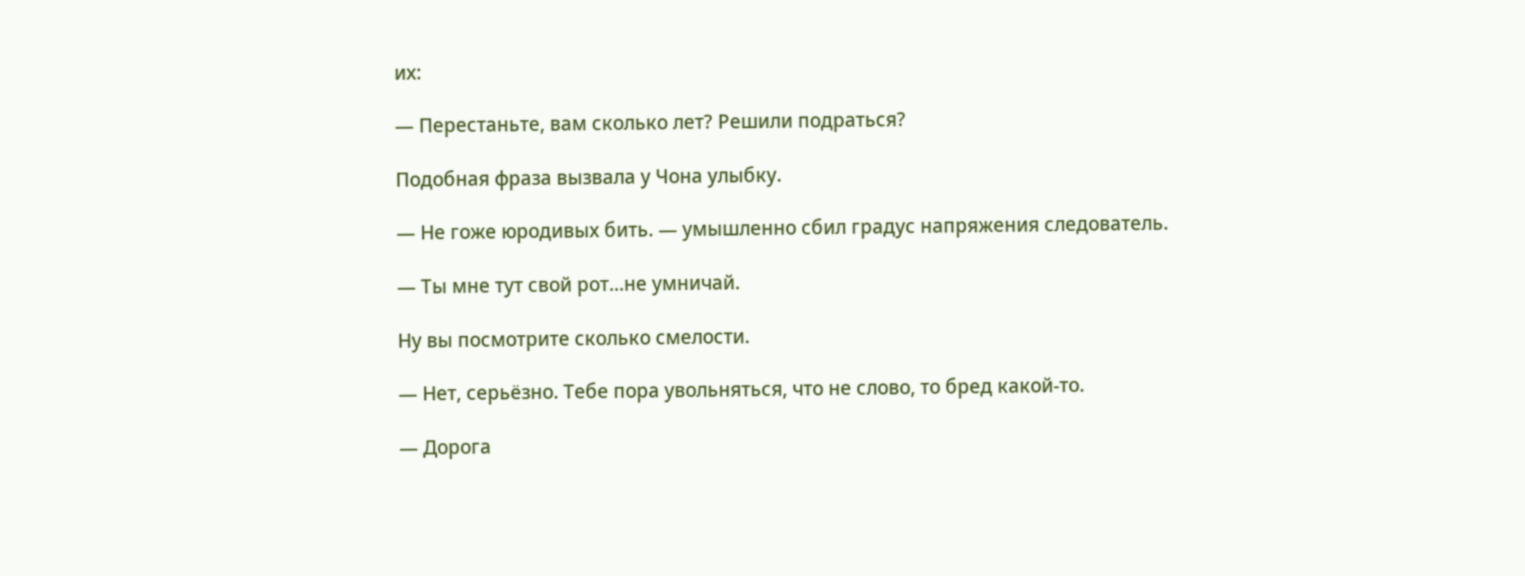их:

— Перестаньте, вам сколько лет? Решили подраться?

Подобная фраза вызвала у Чона улыбку.

— Не гоже юродивых бить. — умышленно сбил градус напряжения следователь.

— Ты мне тут свой рот...не умничай.

Ну вы посмотрите сколько смелости.

— Нет, серьёзно. Тебе пора увольняться, что не слово, то бред какой-то.

— Дорога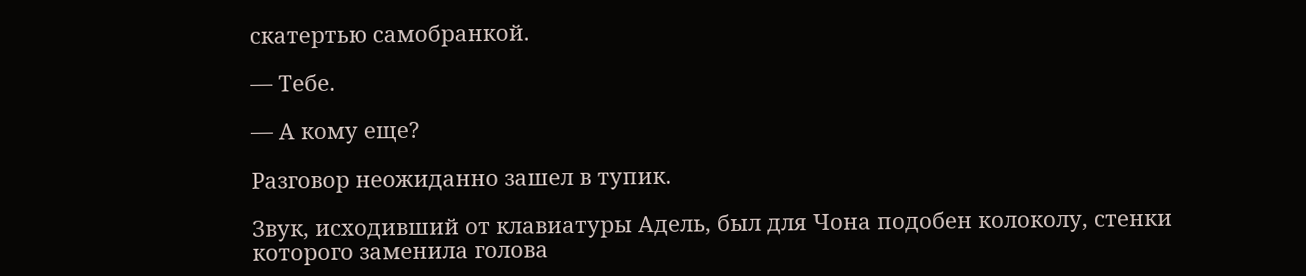скатертью самобранкой.

— Тебе.

— А кому еще?

Разговор неожиданно зашел в тупик.

Звук, исходивший от клавиатуры Адель, был для Чона подобен колоколу, стенки которого заменила голова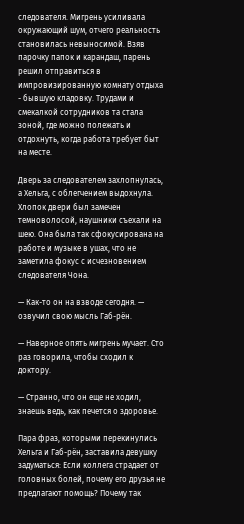следователя. Мигрень усиливала окружающий шум, отчего реальность становилась невыносимой. Взяв парочку папок и карандаш, парень решил отправиться в импровизированную комнату отдыха - бывшую кладовку. Трудами и смекалкой сотрудников та стала зоной, где можно полежать и отдохнуть, когда работа требует быт на месте.

Дверь за следователем захлопнулась, а Хельга, с облегчением выдохнула. Хлопок двери был замечен темноволосой, наушники съехали на шею. Она была так сфокусирована на работе и музыке в ушах, что не заметила фокус с исчезновением следователя Чона.

— Как-то он на взводе сегодня. — озвучил свою мысль Габ-рён.

— Наверное опять мигрень мучает. Сто раз говорила, чтобы сходил к доктору.

— Странно, что он еще не ходил, знаешь ведь, как печется о здоровье.

Пара фраз, которыми перекинулись Хельга и Габ-рён, заставила девушку задуматься: Если коллега страдает от головных болей, почему его друзья не предлагают помощь? Почему так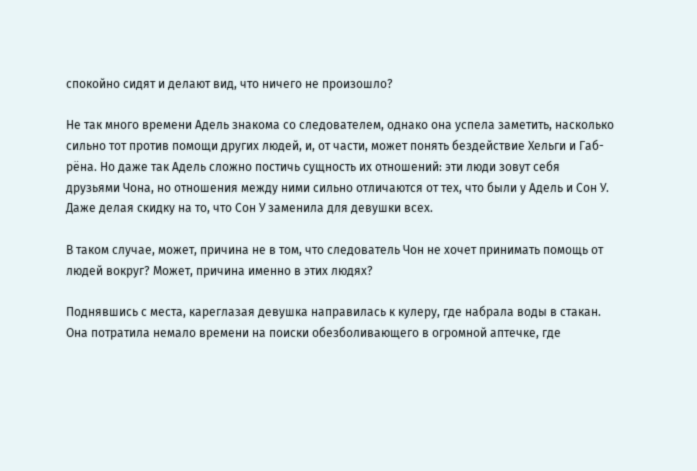спокойно сидят и делают вид, что ничего не произошло?

Не так много времени Адель знакома со следователем, однако она успела заметить, насколько сильно тот против помощи других людей, и, от части, может понять бездействие Хельги и Габ-рёна. Но даже так Адель сложно постичь сущность их отношений: эти люди зовут себя друзьями Чона, но отношения между ними сильно отличаются от тех, что были у Адель и Сон У. Даже делая скидку на то, что Сон У заменила для девушки всех.

В таком случае, может, причина не в том, что следователь Чон не хочет принимать помощь от людей вокруг? Может, причина именно в этих людях?

Поднявшись с места, кареглазая девушка направилась к кулеру, где набрала воды в стакан. Она потратила немало времени на поиски обезболивающего в огромной аптечке, где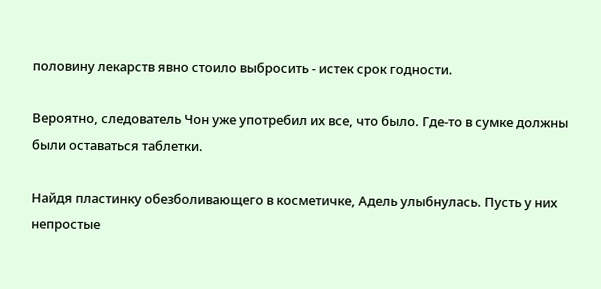половину лекарств явно стоило выбросить - истек срок годности.

Вероятно, следователь Чон уже употребил их все, что было. Где-то в сумке должны были оставаться таблетки.

Найдя пластинку обезболивающего в косметичке, Адель улыбнулась. Пусть у них непростые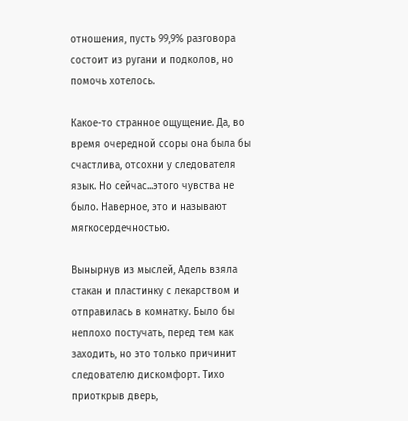отношения, пусть 99,9% разговора состоит из ругани и подколов, но помочь хотелось.

Какое-то странное ощущение. Да, во время очередной ссоры она была бы счастлива, отсохни у следователя язык. Но сейчас...этого чувства не было. Наверное, это и называют мягкосердечностью.

Вынырнув из мыслей, Адель взяла стакан и пластинку с лекарством и отправилась в комнатку. Было бы неплохо постучать, перед тем как заходить, но это только причинит следователю дискомфорт. Тихо приоткрыв дверь,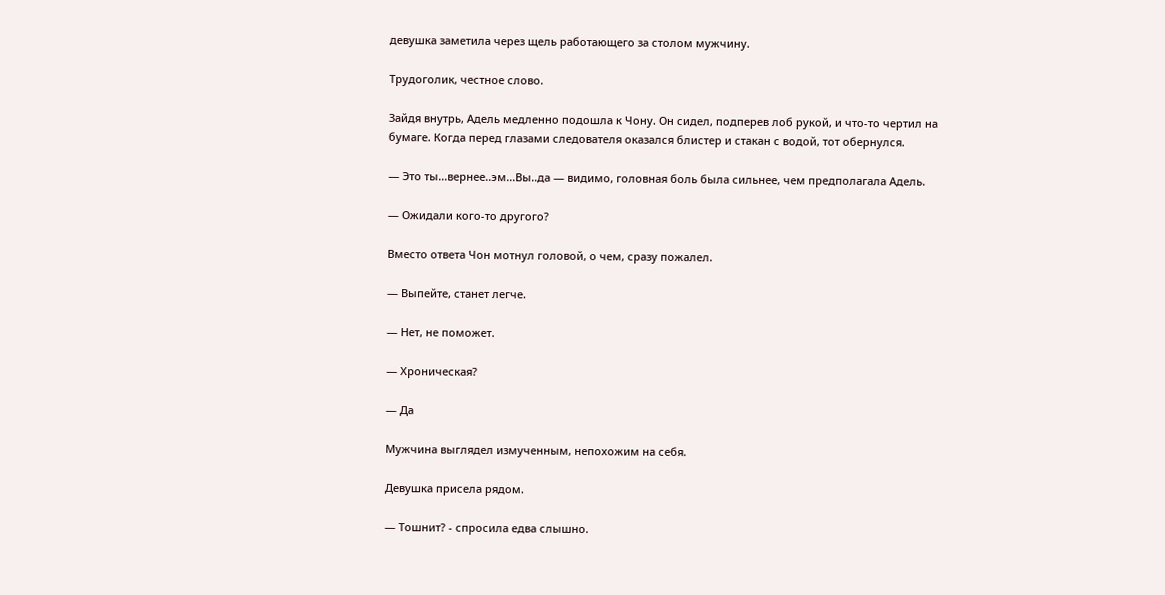девушка заметила через щель работающего за столом мужчину.

Трудоголик, честное слово.

Зайдя внутрь, Адель медленно подошла к Чону. Он сидел, подперев лоб рукой, и что-то чертил на бумаге. Когда перед глазами следователя оказался блистер и стакан с водой, тот обернулся.

— Это ты...вернее..эм...Вы..да — видимо, головная боль была сильнее, чем предполагала Адель.

— Ожидали кого-то другого?

Вместо ответа Чон мотнул головой, о чем, сразу пожалел.

— Выпейте, станет легче.

— Нет, не поможет.

— Хроническая?

— Да

Мужчина выглядел измученным, непохожим на себя.

Девушка присела рядом.

— Тошнит? - спросила едва слышно.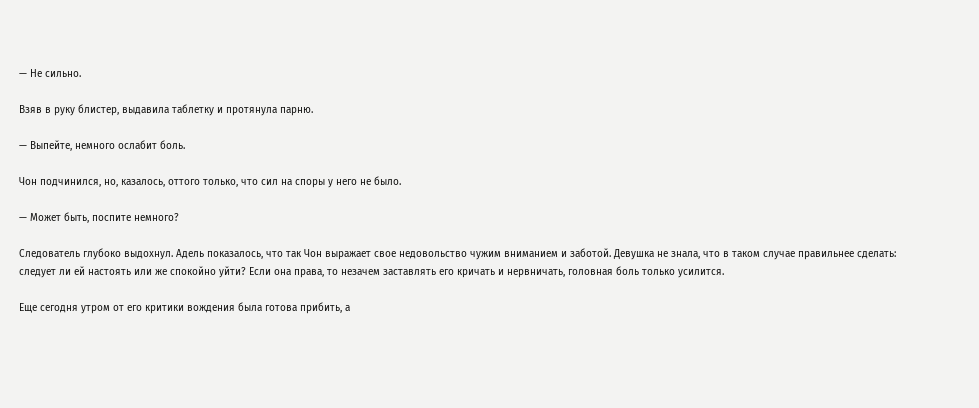— Не сильно.

Взяв в руку блистер, выдавила таблетку и протянула парню.

— Выпейте, немного ослабит боль.

Чон подчинился, но, казалось, оттого только, что сил на споры у него не было.

— Может быть, поспите немного?

Следователь глубоко выдохнул. Адель показалось, что так Чон выражает свое недовольство чужим вниманием и заботой. Девушка не знала, что в таком случае правильнее сделать: следует ли ей настоять или же спокойно уйти? Если она права, то незачем заставлять его кричать и нервничать, головная боль только усилится.

Еще сегодня утром от его критики вождения была готова прибить, а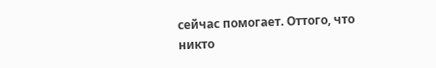сейчас помогает. Оттого, что никто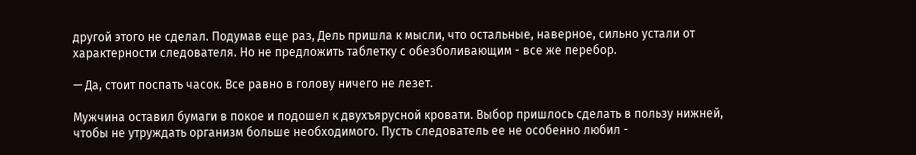другой этого не сделал. Подумав еще раз, Дель пришла к мысли, что остальные, наверное, сильно устали от характерности следователя. Но не предложить таблетку с обезболивающим - все же перебор.

— Да, стоит поспать часок. Все равно в голову ничего не лезет.

Мужчина оставил бумаги в покое и подошел к двухъярусной кровати. Выбор пришлось сделать в пользу нижней, чтобы не утруждать организм больше необходимого. Пусть следователь ее не особенно любил -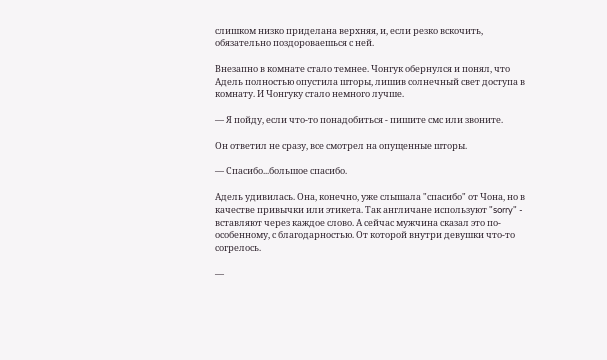слишком низко приделана верхняя, и, если резко вскочить, обязательно поздороваешься с ней.

Внезапно в комнате стало темнее. Чонгук обернулся и понял, что Адель полностью опустила шторы, лишив солнечный свет доступа в комнату. И Чонгуку стало немного лучше.

— Я пойду, если что-то понадобиться - пишите смс или звоните.

Он ответил не сразу, все смотрел на опущенные шторы.

— Спасибо...большое спасибо.

Адель удивилась. Она, конечно, уже слышала "спасибо" от Чона, но в качестве привычки или этикета. Так англичане используют "sorry" - вставляют через каждое слово. А сейчас мужчина сказал это по-особенному, с благодарностью. От которой внутри девушки что-то согрелось.

—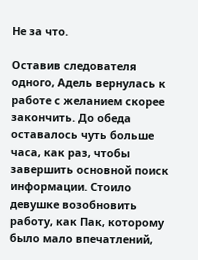Не за что.

Оставив следователя одного, Адель вернулась к работе с желанием скорее закончить. До обеда оставалось чуть больше часа, как раз, чтобы завершить основной поиск информации. Стоило девушке возобновить работу, как Пак, которому было мало впечатлений,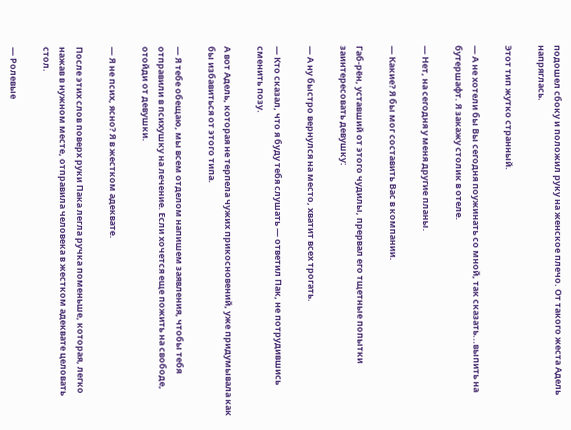подошел сбоку и положил руку на женское плечо. От такого жеста Адель напряглась.

Этот тип жутко странный.

— А не хотели бы Вы сегодня поужинать со мной, так сказать...выпить на бутершафт. Я закажу столик в отеле.

— Нет, на сегодня у меня другие планы.

— Какие? Я бы мог составить Вас в компании.

Габ-рён, уставший от этого чудилы, прервал его тщетные попытки заинтересовать девушку:

— А ну быстро вернулся на место, хватит всех трогать.

— Кто сказал, что я буду тебя слушать — ответил Пак, не потрудившись сменить позу.

А вот Адель, которая не терпела чужих прикосновений, уже придумывала как бы избавиться от этого типа.

— Я тебе обещаю, мы всем отделом напишем заявления, чтобы тебя отправили в психушку на лечение. Если хочется еще пожить на свободе, отойди от девушки.

— Я не псих, ясно? Я в жестком адеквате.

После этих слов поверх руки Пака легла ручка поменьше, которая, легко нажав в нужном месте, отправила человека в жестком адеквате целовать стол.

— Ролевые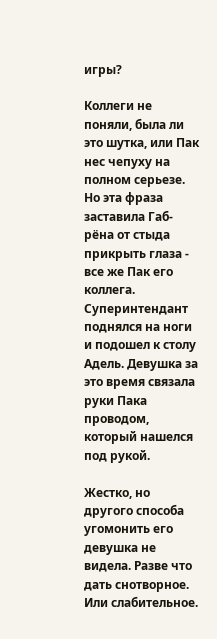игры?

Коллеги не поняли, была ли это шутка, или Пак нес чепуху на полном серьезе. Но эта фраза заставила Габ-рёна от стыда прикрыть глаза - все же Пак его коллега. Суперинтендант поднялся на ноги и подошел к столу Адель. Девушка за это время связала руки Пака проводом, который нашелся под рукой.

Жестко, но другого способа угомонить его девушка не видела. Разве что дать снотворное. Или слабительное.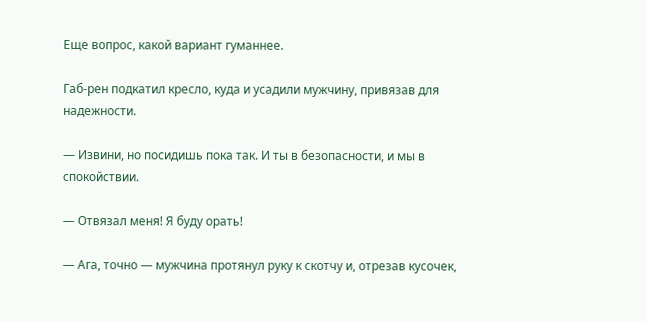Еще вопрос, какой вариант гуманнее.

Габ-рен подкатил кресло, куда и усадили мужчину, привязав для надежности.

— Извини, но посидишь пока так. И ты в безопасности, и мы в спокойствии.

— Отвязал меня! Я буду орать!

— Ага, точно — мужчина протянул руку к скотчу и, отрезав кусочек,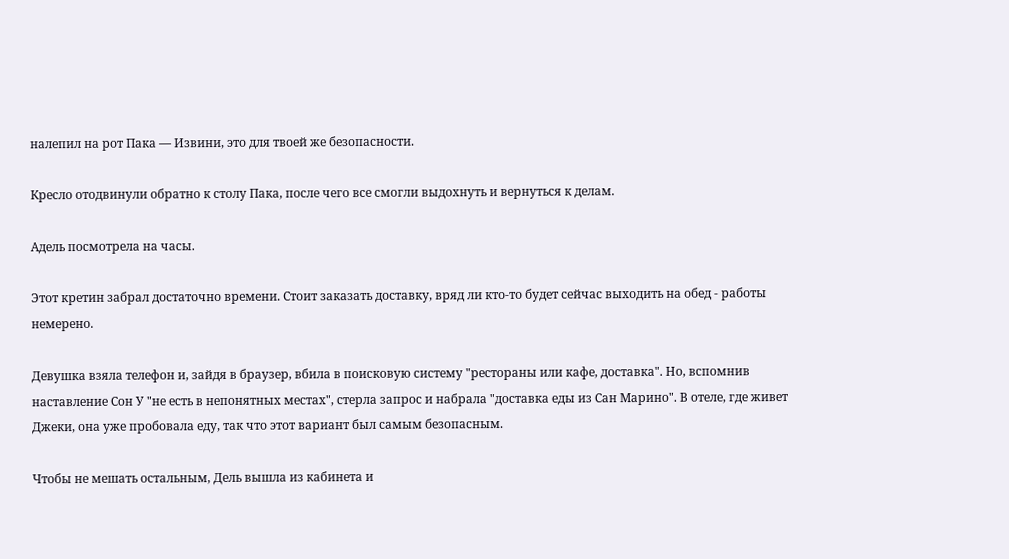налепил на рот Пака — Извини, это для твоей же безопасности.

Кресло отодвинули обратно к столу Пака, после чего все смогли выдохнуть и вернуться к делам.

Адель посмотрела на часы.

Этот кретин забрал достаточно времени. Стоит заказать доставку, вряд ли кто-то будет сейчас выходить на обед - работы немерено.

Девушка взяла телефон и, зайдя в браузер, вбила в поисковую систему "рестораны или кафе, доставка". Но, вспомнив наставление Сон У "не есть в непонятных местах", стерла запрос и набрала "доставка еды из Сан Марино". В отеле, где живет Джеки, она уже пробовала еду, так что этот вариант был самым безопасным.

Чтобы не мешать остальным, Дель вышла из кабинета и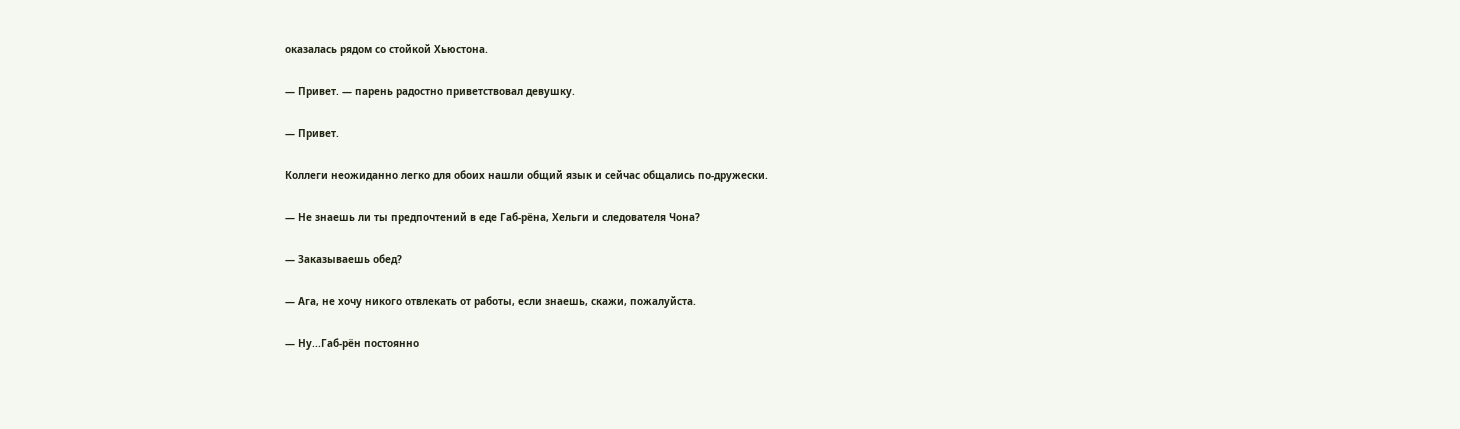оказалась рядом со стойкой Хьюстона.

— Привет. — парень радостно приветствовал девушку.

— Привет.

Коллеги неожиданно легко для обоих нашли общий язык и сейчас общались по-дружески.

— Не знаешь ли ты предпочтений в еде Габ-рёна, Хельги и следователя Чона?

— Заказываешь обед?

— Ага, не хочу никого отвлекать от работы, если знаешь, скажи, пожалуйста.

— Ну...Габ-рён постоянно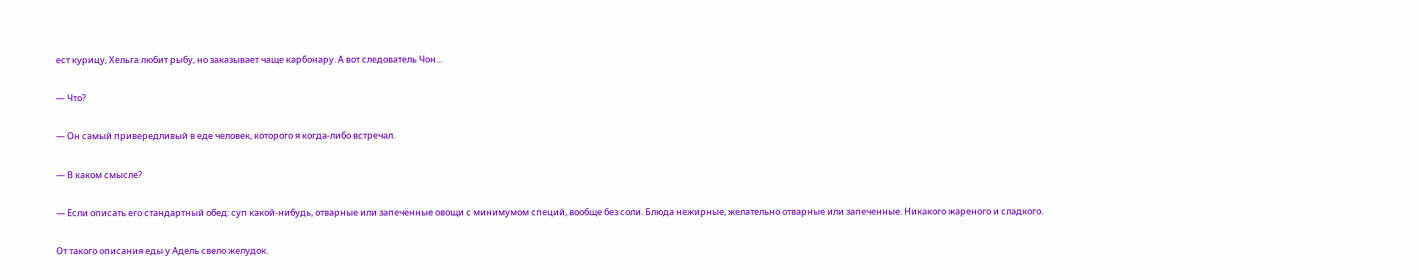ест курицу, Хельга любит рыбу, но заказывает чаще карбонару. А вот следователь Чон...

— Что?

— Он самый привередливый в еде человек, которого я когда-либо встречал.

— В каком смысле?

— Если описать его стандартный обед: суп какой-нибудь, отварные или запечённые овощи с минимумом специй, вообще без соли. Блюда нежирные, желательно отварные или запеченные. Никакого жареного и сладкого.

От такого описания еды у Адель свело желудок.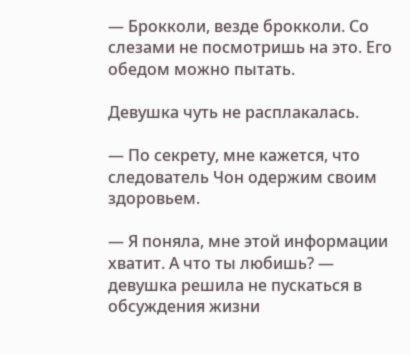— Брокколи, везде брокколи. Со слезами не посмотришь на это. Его обедом можно пытать.

Девушка чуть не расплакалась.

— По секрету, мне кажется, что следователь Чон одержим своим здоровьем.

— Я поняла, мне этой информации хватит. А что ты любишь? — девушка решила не пускаться в обсуждения жизни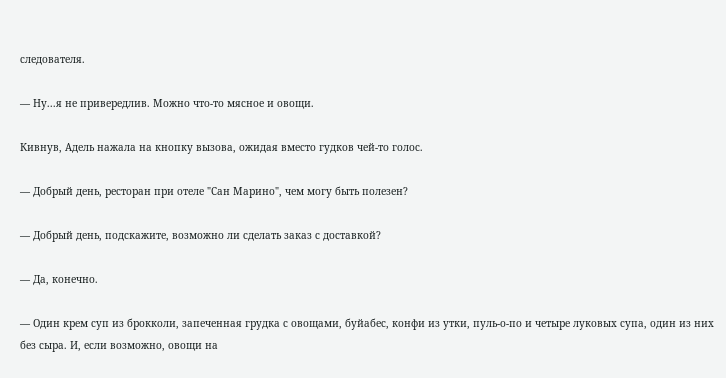следователя.

— Ну...я не привередлив. Можно что-то мясное и овощи.

Кивнув, Адель нажала на кнопку вызова, ожидая вместо гудков чей-то голос.

— Добрый день, ресторан при отеле "Сан Марино", чем могу быть полезен?

— Добрый день, подскажите, возможно ли сделать заказ с доставкой?

— Да, конечно.

— Один крем суп из брокколи, запеченная грудка с овощами, буйабес, конфи из утки, пуль-о-по и четыре луковых супа, один из них без сыра. И, если возможно, овощи на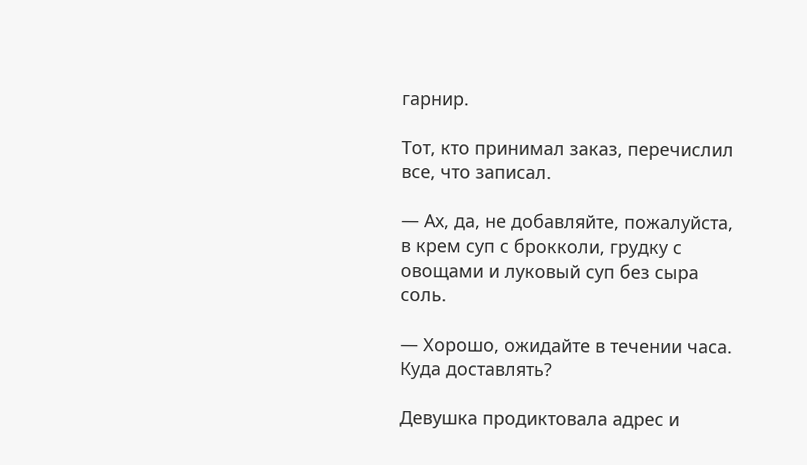гарнир.

Тот, кто принимал заказ, перечислил все, что записал.

— Ах, да, не добавляйте, пожалуйста, в крем суп с брокколи, грудку с овощами и луковый суп без сыра соль.

— Хорошо, ожидайте в течении часа. Куда доставлять?

Девушка продиктовала адрес и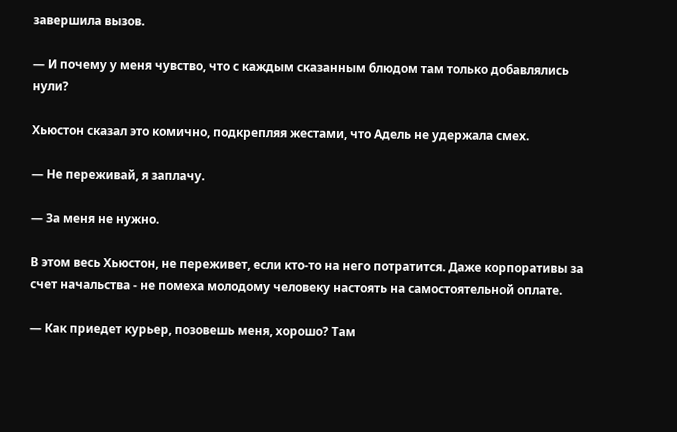завершила вызов.

— И почему у меня чувство, что с каждым сказанным блюдом там только добавлялись нули?

Хьюстон сказал это комично, подкрепляя жестами, что Адель не удержала смех.

— Не переживай, я заплачу.

— За меня не нужно.

В этом весь Хьюстон, не переживет, если кто-то на него потратится. Даже корпоративы за счет начальства - не помеха молодому человеку настоять на самостоятельной оплате.

— Как приедет курьер, позовешь меня, хорошо? Там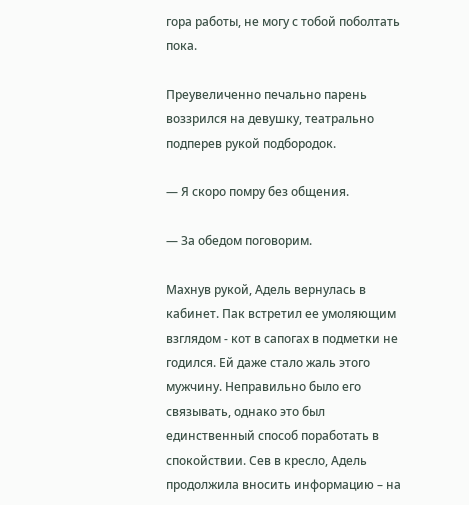гора работы, не могу с тобой поболтать пока.

Преувеличенно печально парень воззрился на девушку, театрально подперев рукой подбородок.

— Я скоро помру без общения.

— За обедом поговорим.

Махнув рукой, Адель вернулась в кабинет. Пак встретил ее умоляющим взглядом - кот в сапогах в подметки не годился. Ей даже стало жаль этого мужчину. Неправильно было его связывать, однако это был единственный способ поработать в спокойствии. Сев в кресло, Адель продолжила вносить информацию – на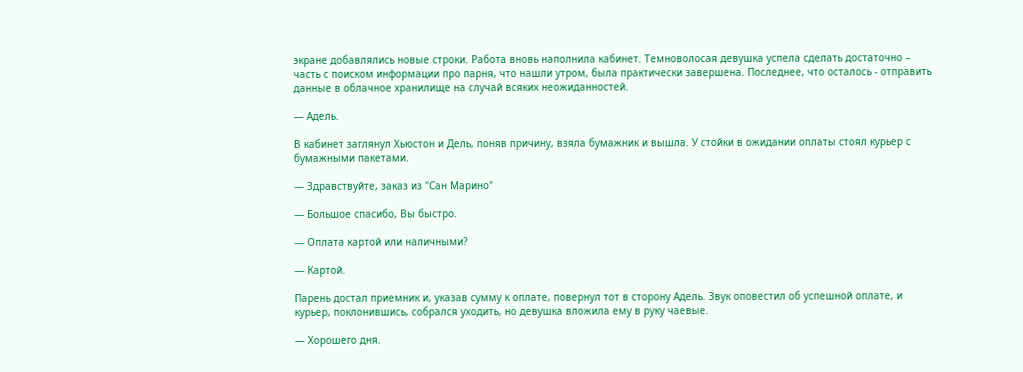экране добавлялись новые строки. Работа вновь наполнила кабинет. Темноволосая девушка успела сделать достаточно – часть с поиском информации про парня, что нашли утром, была практически завершена. Последнее, что осталось - отправить данные в облачное хранилище на случай всяких неожиданностей.

— Адель.

В кабинет заглянул Хьюстон и Дель, поняв причину, взяла бумажник и вышла. У стойки в ожидании оплаты стоял курьер с бумажными пакетами.

— Здравствуйте, заказ из "Сан Марино"

— Большое спасибо, Вы быстро.

— Оплата картой или наличными?

— Картой.

Парень достал приемник и, указав сумму к оплате, повернул тот в сторону Адель. Звук оповестил об успешной оплате, и курьер, поклонившись, собрался уходить, но девушка вложила ему в руку чаевые.

— Хорошего дня.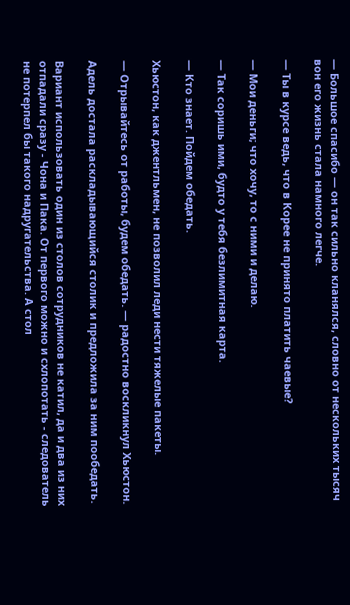— Большое спасибо — он так сильно кланялся, словно от нескольких тысяч вон его жизнь стала намного легче.

— Ты в курсе ведь, что в Корее не принято платить чаевые?

— Мои деньги; что хочу, то с ними и делаю.

— Так соришь ими, будто у тебя безлимитная карта.

— Кто знает. Пойдем обедать.

Хьюстон, как джентльмен, не позволил леди нести тяжелые пакеты.

— Отрывайтесь от работы, будем обедать. — радостно воскликнул Хьюстон.

Адель достала раскладывающийся столик и предложила за ним пообедать.

Вариант использовать один из столов сотрудников не катил, да и два из них отпадали сразу - Чона и Пака. От первого можно и схлопотать - следователь не потерпел бы такого надругательства. А стол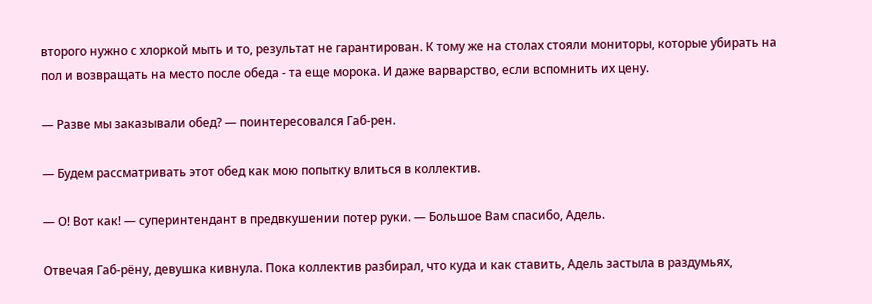второго нужно с хлоркой мыть и то, результат не гарантирован. К тому же на столах стояли мониторы, которые убирать на пол и возвращать на место после обеда - та еще морока. И даже варварство, если вспомнить их цену.

— Разве мы заказывали обед? — поинтересовался Габ-рен.

— Будем рассматривать этот обед как мою попытку влиться в коллектив.

— О! Вот как! — суперинтендант в предвкушении потер руки. — Большое Вам спасибо, Адель.

Отвечая Габ-рёну, девушка кивнула. Пока коллектив разбирал, что куда и как ставить, Адель застыла в раздумьях,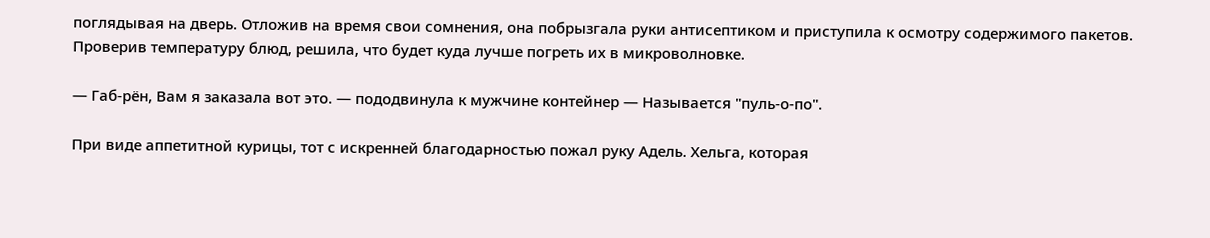поглядывая на дверь. Отложив на время свои сомнения, она побрызгала руки антисептиком и приступила к осмотру содержимого пакетов. Проверив температуру блюд, решила, что будет куда лучше погреть их в микроволновке.

— Габ-рён, Вам я заказала вот это. — пододвинула к мужчине контейнер — Называется "пуль-о-по".

При виде аппетитной курицы, тот с искренней благодарностью пожал руку Адель. Хельга, которая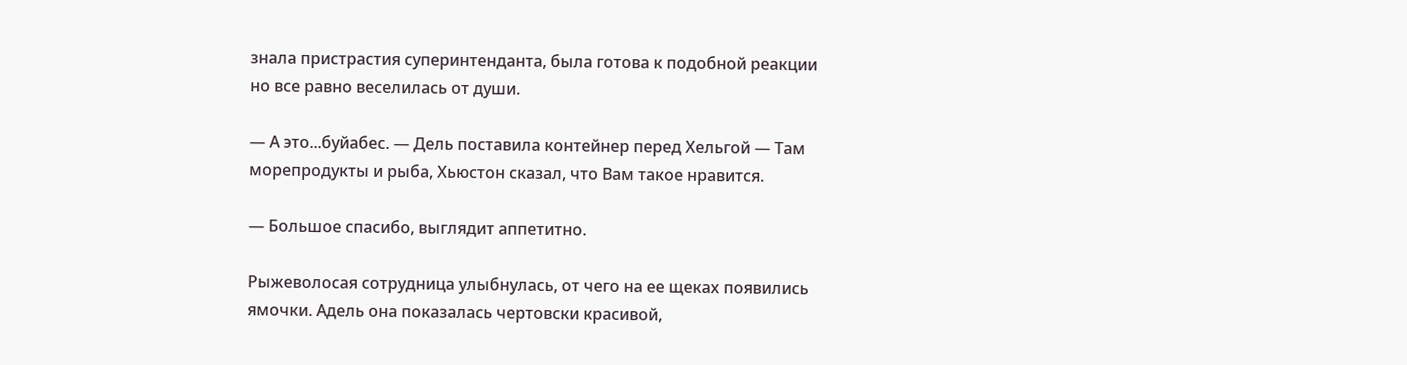знала пристрастия суперинтенданта, была готова к подобной реакции но все равно веселилась от души.

— А это...буйабес. — Дель поставила контейнер перед Хельгой — Там морепродукты и рыба, Хьюстон сказал, что Вам такое нравится.

— Большое спасибо, выглядит аппетитно.

Рыжеволосая сотрудница улыбнулась, от чего на ее щеках появились ямочки. Адель она показалась чертовски красивой,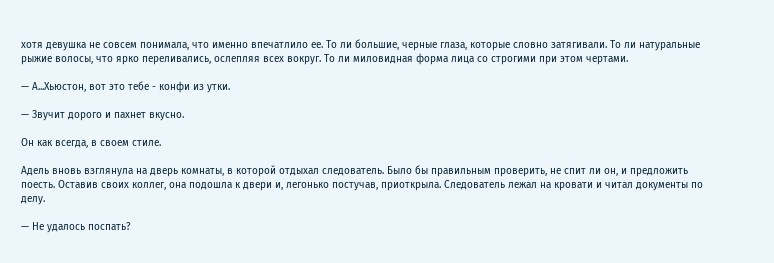хотя девушка не совсем понимала, что именно впечатлило ее. То ли большие, черные глаза, которые словно затягивали. То ли натуральные рыжие волосы, что ярко переливались, ослепляя всех вокруг. То ли миловидная форма лица со строгими при этом чертами.

— А...Хьюстон, вот это тебе - конфи из утки.

— Звучит дорого и пахнет вкусно.

Он как всегда, в своем стиле.

Адель вновь взглянула на дверь комнаты, в которой отдыхал следователь. Было бы правильным проверить, не спит ли он, и предложить поесть. Оставив своих коллег, она подошла к двери и, легонько постучав, приоткрыла. Следователь лежал на кровати и читал документы по делу.

— Не удалось поспать?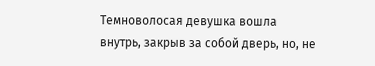Темноволосая девушка вошла внутрь, закрыв за собой дверь, но, не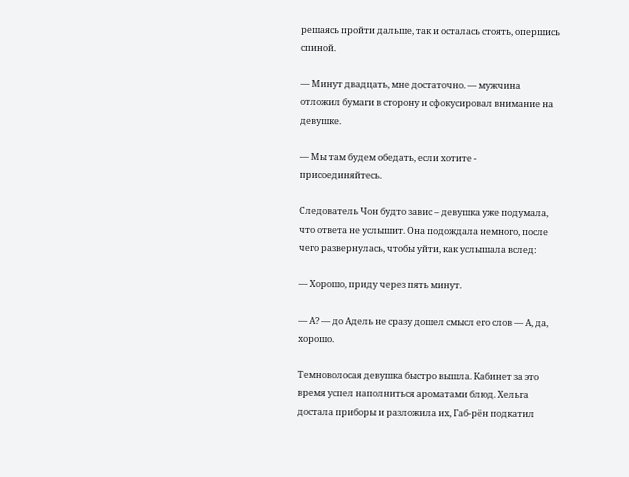решаясь пройти дальше, так и осталась стоять, опершись спиной.

— Минут двадцать, мне достаточно. — мужчина отложил бумаги в сторону и сфокусировал внимание на девушке.

— Мы там будем обедать, если хотите - присоединяйтесь.

Следователь Чон будто завис – девушка уже подумала, что ответа не услышит. Она подождала немного, после чего развернулась, чтобы уйти, как услышала вслед:

— Хорошо, приду через пять минут.

— А? — до Адель не сразу дошел смысл его слов — А, да, хорошо.

Темноволосая девушка быстро вышла. Кабинет за это время успел наполниться ароматами блюд. Хельга достала приборы и разложила их, Габ-рён подкатил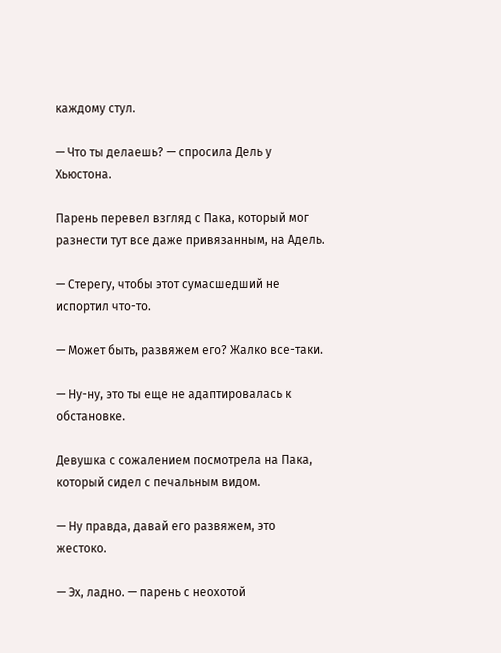каждому стул.

— Что ты делаешь? — спросила Дель у Хьюстона.

Парень перевел взгляд с Пака, который мог разнести тут все даже привязанным, на Адель.

— Стерегу, чтобы этот сумасшедший не испортил что-то.

— Может быть, развяжем его? Жалко все-таки.

— Ну-ну, это ты еще не адаптировалась к обстановке.

Девушка с сожалением посмотрела на Пака, который сидел с печальным видом.

— Ну правда, давай его развяжем, это жестоко.

— Эх, ладно. — парень с неохотой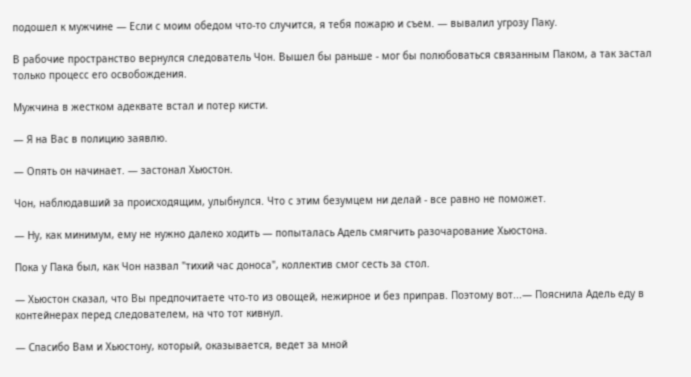подошел к мужчине — Если с моим обедом что-то случится, я тебя пожарю и съем. — вывалил угрозу Паку.

В рабочие пространство вернулся следователь Чон. Вышел бы раньше - мог бы полюбоваться связанным Паком, а так застал только процесс его освобождения.

Мужчина в жестком адеквате встал и потер кисти.

— Я на Вас в полицию заявлю.

— Опять он начинает. — застонал Хьюстон.

Чон, наблюдавший за происходящим, улыбнулся. Что с этим безумцем ни делай - все равно не поможет.

— Ну, как минимум, ему не нужно далеко ходить — попыталась Адель смягчить разочарование Хьюстона.

Пока у Пака был, как Чон назвал "тихий час доноса", коллектив смог сесть за стол.

— Хьюстон сказал, что Вы предпочитаете что-то из овощей, нежирное и без приправ. Поэтому вот...— Пояснила Адель еду в контейнерах перед следователем, на что тот кивнул.

— Спасибо Вам и Хьюстону, который, оказывается, ведет за мной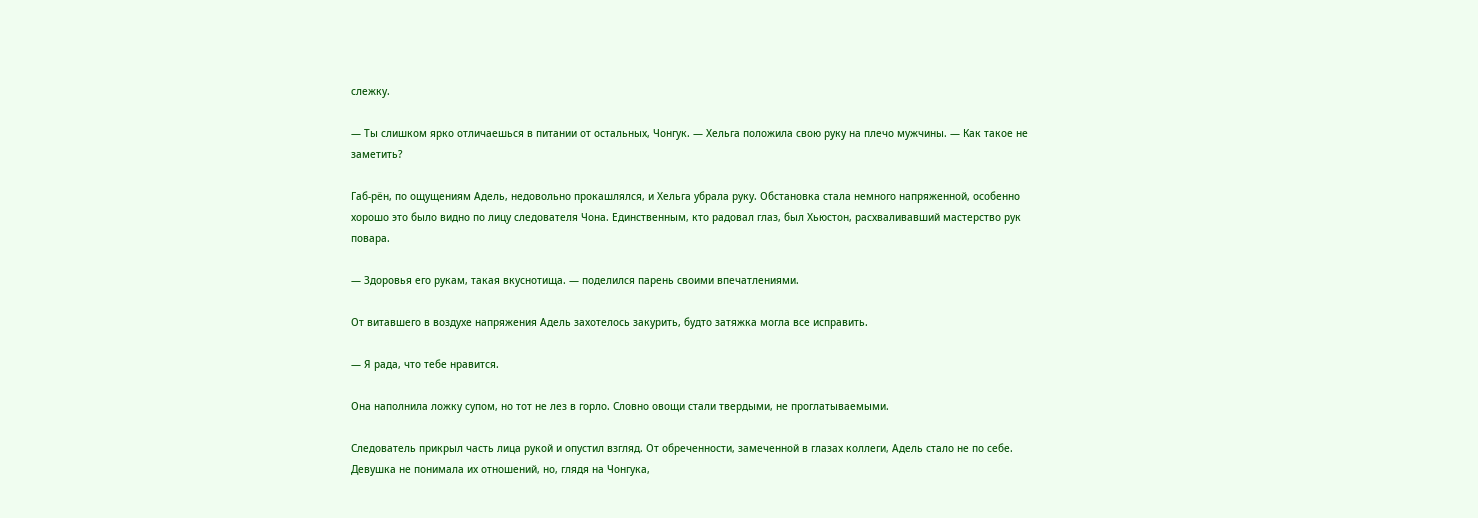слежку.

— Ты слишком ярко отличаешься в питании от остальных, Чонгук. — Хельга положила свою руку на плечо мужчины. — Как такое не заметить?

Габ-рён, по ощущениям Адель, недовольно прокашлялся, и Хельга убрала руку. Обстановка стала немного напряженной, особенно хорошо это было видно по лицу следователя Чона. Единственным, кто радовал глаз, был Хьюстон, расхваливавший мастерство рук повара.

— Здоровья его рукам, такая вкуснотища. — поделился парень своими впечатлениями.

От витавшего в воздухе напряжения Адель захотелось закурить, будто затяжка могла все исправить.

— Я рада, что тебе нравится.

Она наполнила ложку супом, но тот не лез в горло. Словно овощи стали твердыми, не проглатываемыми.

Следователь прикрыл часть лица рукой и опустил взгляд. От обреченности, замеченной в глазах коллеги, Адель стало не по себе. Девушка не понимала их отношений, но, глядя на Чонгука,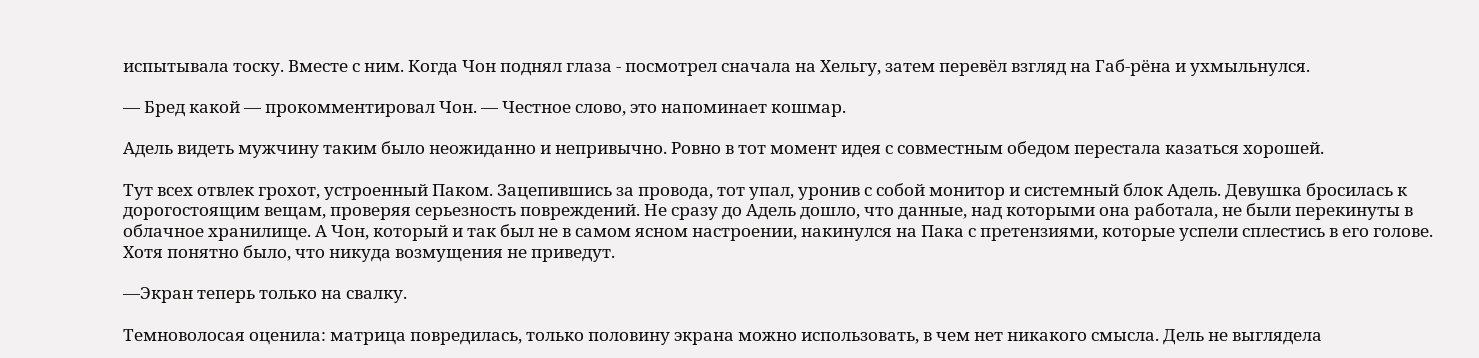испытывала тоску. Вместе с ним. Когда Чон поднял глаза - посмотрел сначала на Хельгу, затем перевёл взгляд на Габ-рёна и ухмыльнулся.

— Бред какой — прокомментировал Чон. — Честное слово, это напоминает кошмар.

Адель видеть мужчину таким было неожиданно и непривычно. Ровно в тот момент идея с совместным обедом перестала казаться хорошей.

Тут всех отвлек грохот, устроенный Паком. Зацепившись за провода, тот упал, уронив с собой монитор и системный блок Адель. Девушка бросилась к дорогостоящим вещам, проверяя серьезность повреждений. Не сразу до Адель дошло, что данные, над которыми она работала, не были перекинуты в облачное хранилище. А Чон, который и так был не в самом ясном настроении, накинулся на Пака с претензиями, которые успели сплестись в его голове. Хотя понятно было, что никуда возмущения не приведут.

—Экран теперь только на свалку.

Темноволосая оценила: матрица повредилась, только половину экрана можно использовать, в чем нет никакого смысла. Дель не выглядела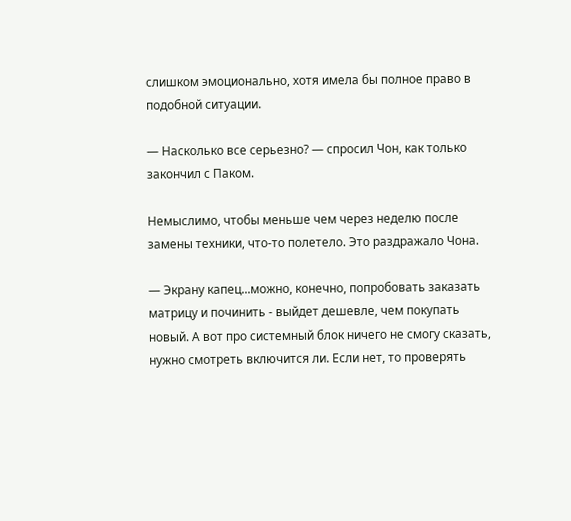слишком эмоционально, хотя имела бы полное право в подобной ситуации.

— Насколько все серьезно? — спросил Чон, как только закончил с Паком.

Немыслимо, чтобы меньше чем через неделю после замены техники, что-то полетело. Это раздражало Чона.

— Экрану капец...можно, конечно, попробовать заказать матрицу и починить - выйдет дешевле, чем покупать новый. А вот про системный блок ничего не смогу сказать, нужно смотреть включится ли. Если нет, то проверять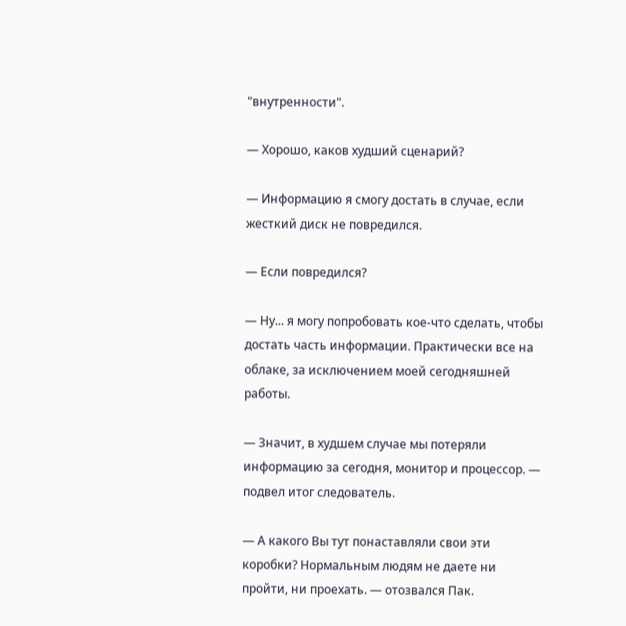"внутренности".

— Хорошо, каков худший сценарий?

— Информацию я смогу достать в случае, если жесткий диск не повредился.

— Если повредился?

— Ну... я могу попробовать кое-что сделать, чтобы достать часть информации. Практически все на облаке, за исключением моей сегодняшней работы.

— Значит, в худшем случае мы потеряли информацию за cегодня, монитор и процессор. — подвел итог следователь.

— А какого Вы тут понаставляли свои эти коробки? Нормальным людям не даете ни пройти, ни проехать. — отозвался Пак.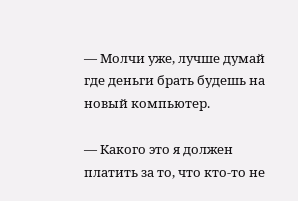— Молчи уже, лучше думай где деньги брать будешь на новый компьютер.

— Какого это я должен платить за то, что кто-то не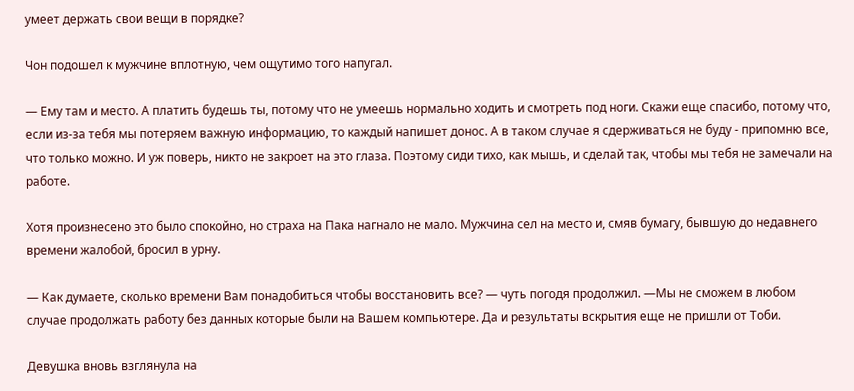умеет держать свои вещи в порядке?

Чон подошел к мужчине вплотную, чем ощутимо того напугал.

— Ему там и место. А платить будешь ты, потому что не умеешь нормально ходить и смотреть под ноги. Скажи еще спасибо, потому что, если из-за тебя мы потеряем важную информацию, то каждый напишет донос. А в таком случае я сдерживаться не буду - припомню все, что только можно. И уж поверь, никто не закроет на это глаза. Поэтому сиди тихо, как мышь, и сделай так, чтобы мы тебя не замечали на работе.

Хотя произнесено это было спокойно, но страха на Пака нагнало не мало. Мужчина сел на место и, смяв бумагу, бывшую до недавнего времени жалобой, бросил в урну.

— Как думаете, сколько времени Вам понадобиться чтобы восстановить все? — чуть погодя продолжил. —Мы не сможем в любом случае продолжать работу без данных которые были на Вашем компьютере. Да и результаты вскрытия еще не пришли от Тоби.

Девушка вновь взглянула на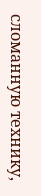сломанную технику,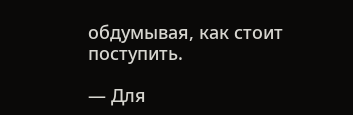обдумывая, как стоит поступить.

— Для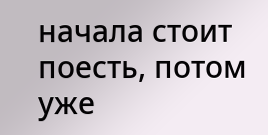начала стоит поесть, потом уже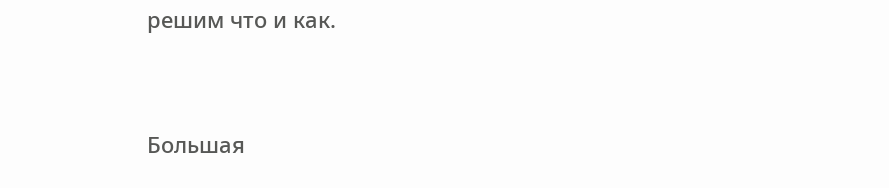решим что и как.


Большая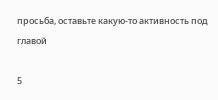просьба, оставьте какую-то активность под главой

5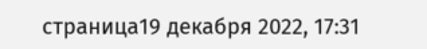страница19 декабря 2022, 17:31